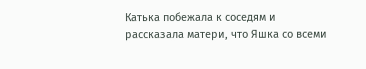Катька побежала к соседям и рассказала матери, что Яшка со всеми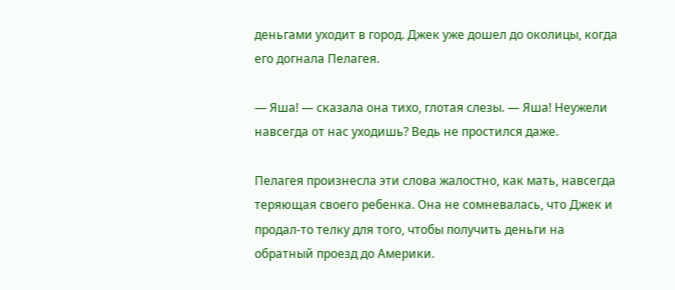деньгами уходит в город. Джек уже дошел до околицы, когда его догнала Пелагея.

— Яша! — сказала она тихо, глотая слезы. — Яша! Неужели навсегда от нас уходишь? Ведь не простился даже.

Пелагея произнесла эти слова жалостно, как мать, навсегда теряющая своего ребенка. Она не сомневалась, что Джек и продал-то телку для того, чтобы получить деньги на обратный проезд до Америки.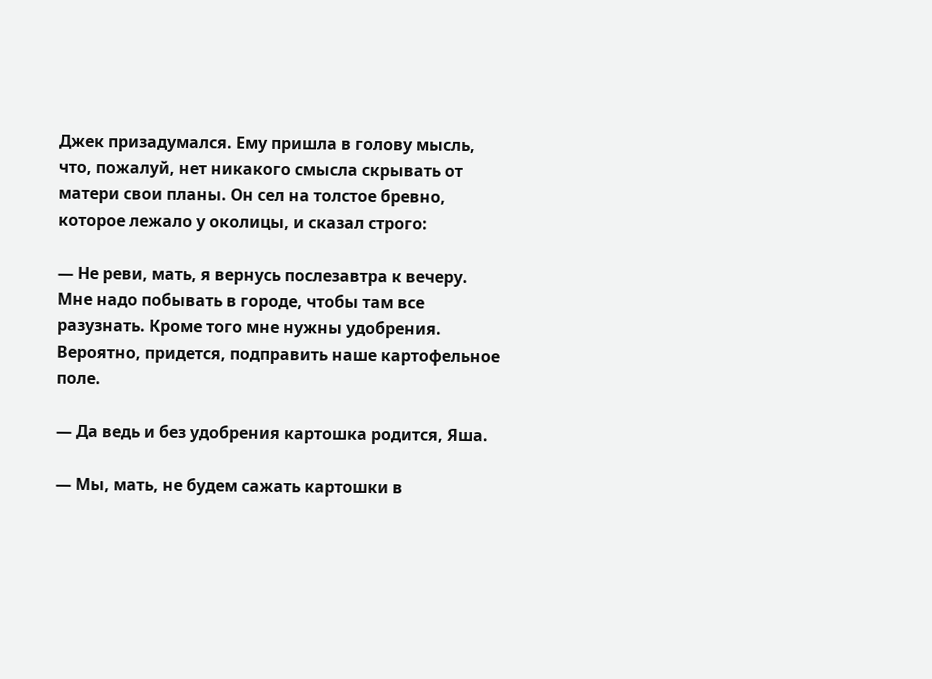Джек призадумался. Ему пришла в голову мысль, что, пожалуй, нет никакого смысла скрывать от матери свои планы. Он сел на толстое бревно, которое лежало у околицы, и сказал строго:

— Не реви, мать, я вернусь послезавтра к вечеру. Мне надо побывать в городе, чтобы там все разузнать. Кроме того мне нужны удобрения. Вероятно, придется, подправить наше картофельное поле.

— Да ведь и без удобрения картошка родится, Яша.

— Мы, мать, не будем сажать картошки в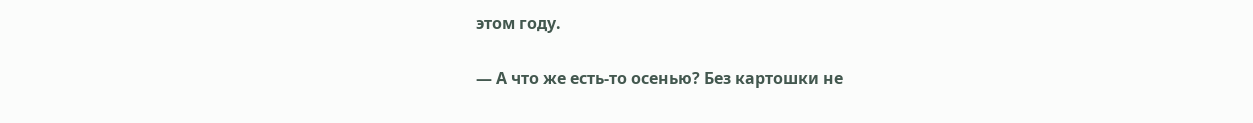этом году.

— А что же есть-то осенью? Без картошки не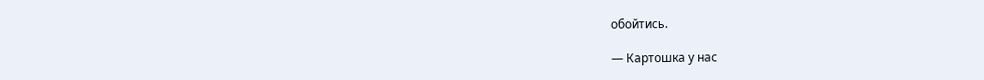обойтись.

— Картошка у нас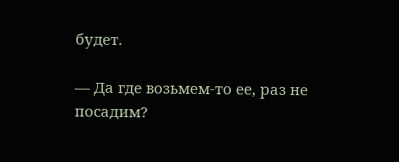будет.

— Да где возьмем-то ее, раз не посадим?